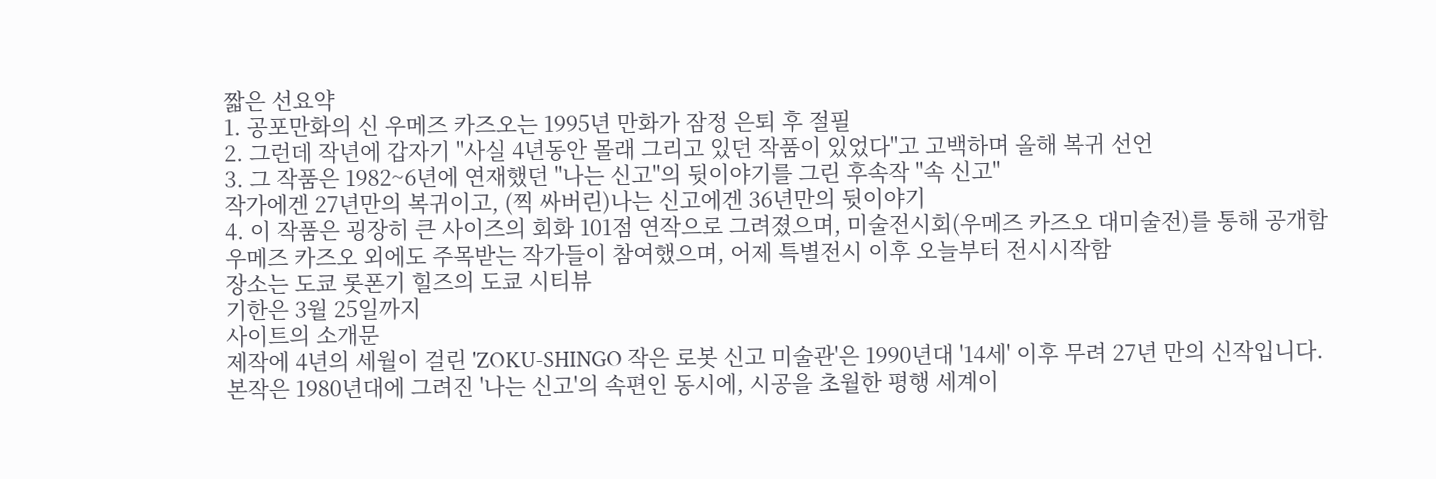짧은 선요약
1. 공포만화의 신 우메즈 카즈오는 1995년 만화가 잠정 은퇴 후 절필
2. 그런데 작년에 갑자기 "사실 4년동안 몰래 그리고 있던 작품이 있었다"고 고백하며 올해 복귀 선언
3. 그 작품은 1982~6년에 연재했던 "나는 신고"의 뒷이야기를 그린 후속작 "속 신고"
작가에겐 27년만의 복귀이고, (찍 싸버린)나는 신고에겐 36년만의 뒷이야기
4. 이 작품은 굉장히 큰 사이즈의 회화 101점 연작으로 그려졌으며, 미술전시회(우메즈 카즈오 대미술전)를 통해 공개함
우메즈 카즈오 외에도 주목받는 작가들이 참여했으며, 어제 특별전시 이후 오늘부터 전시시작함
장소는 도쿄 롯폰기 힐즈의 도쿄 시티뷰
기한은 3월 25일까지
사이트의 소개문
제작에 4년의 세월이 걸린 'ZOKU-SHINGO 작은 로봇 신고 미술관'은 1990년대 '14세' 이후 무려 27년 만의 신작입니다.
본작은 1980년대에 그려진 '나는 신고'의 속편인 동시에, 시공을 초월한 평행 세계이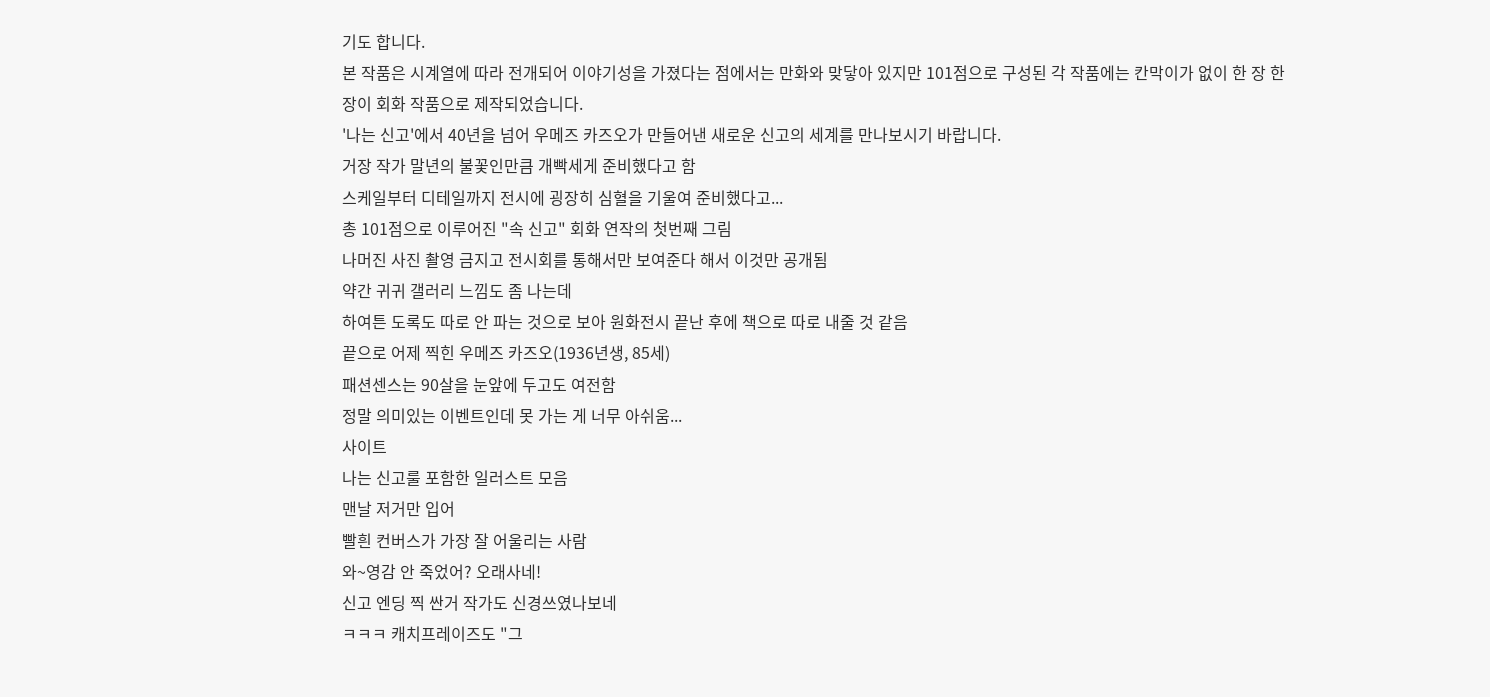기도 합니다.
본 작품은 시계열에 따라 전개되어 이야기성을 가졌다는 점에서는 만화와 맞닿아 있지만 101점으로 구성된 각 작품에는 칸막이가 없이 한 장 한 장이 회화 작품으로 제작되었습니다.
'나는 신고'에서 40년을 넘어 우메즈 카즈오가 만들어낸 새로운 신고의 세계를 만나보시기 바랍니다.
거장 작가 말년의 불꽃인만큼 개빡세게 준비했다고 함
스케일부터 디테일까지 전시에 굉장히 심혈을 기울여 준비했다고...
총 101점으로 이루어진 "속 신고" 회화 연작의 첫번째 그림
나머진 사진 촬영 금지고 전시회를 통해서만 보여준다 해서 이것만 공개됨
약간 귀귀 갤러리 느낌도 좀 나는데
하여튼 도록도 따로 안 파는 것으로 보아 원화전시 끝난 후에 책으로 따로 내줄 것 같음
끝으로 어제 찍힌 우메즈 카즈오(1936년생, 85세)
패션센스는 90살을 눈앞에 두고도 여전함
정말 의미있는 이벤트인데 못 가는 게 너무 아쉬움...
사이트
나는 신고룰 포함한 일러스트 모음
맨날 저거만 입어
빨흰 컨버스가 가장 잘 어울리는 사람
와~영감 안 죽었어? 오래사네!
신고 엔딩 찍 싼거 작가도 신경쓰였나보네
ㅋㅋㅋ 캐치프레이즈도 "그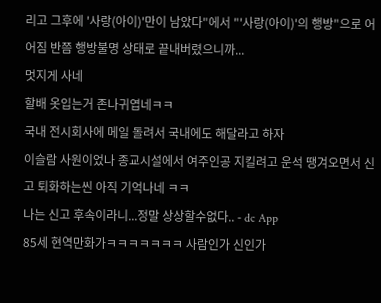리고 그후에 '사랑(아이)'만이 남았다"에서 "'사랑(아이)'의 행방"으로 어어짐 반쯤 행방불명 상태로 끝내버렸으니까...
멋지게 사네
할배 옷입는거 존나귀엽네ㅋㅋ
국내 전시회사에 메일 돌려서 국내에도 해달라고 하자
이슬람 사원이었나 종교시설에서 여주인공 지킬려고 운석 땡겨오면서 신고 퇴화하는씬 아직 기억나네 ㅋㅋ
나는 신고 후속이라니...정말 상상할수없다.. - dc App
85세 현역만화가ㅋㅋㅋㅋㅋㅋㅋ 사람인가 신인가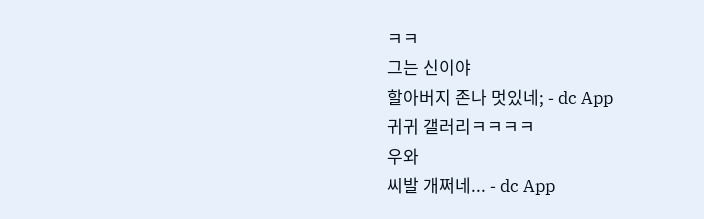ㅋㅋ
그는 신이야
할아버지 존나 멋있네; - dc App
귀귀 갤러리ㅋㅋㅋㅋ
우와
씨발 개쩌네... - dc App